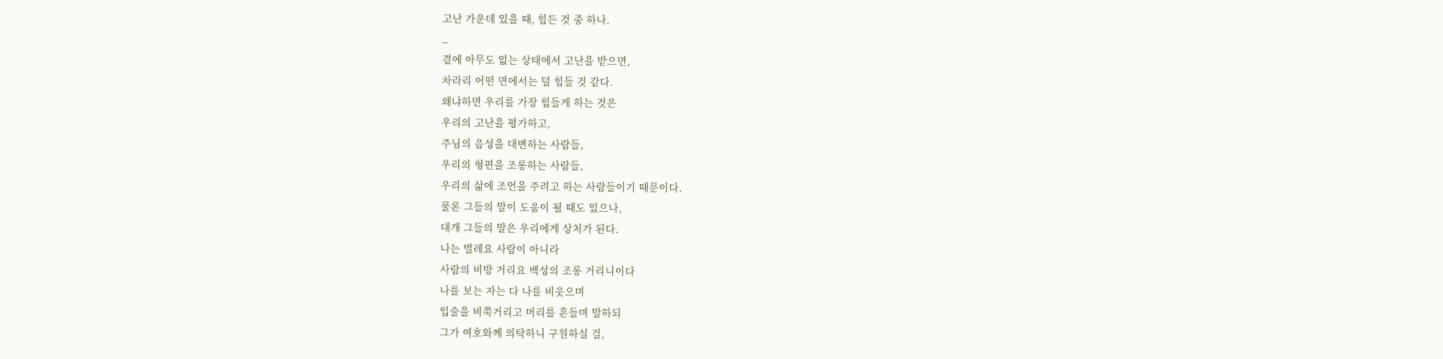고난 가운데 있을 때, 힘든 것 중 하나.
_
곁에 아무도 없는 상태에서 고난을 받으면,
차라리 어떤 면에서는 덜 힘들 것 같다.
왜냐하면 우리를 가장 힘들게 하는 것은
우리의 고난을 평가하고,
주님의 음성을 대변하는 사람들,
우리의 형편을 조롱하는 사람들,
우리의 삶에 조언을 주려고 하는 사람들이기 때문이다.
물론 그들의 말이 도움이 될 때도 있으나,
대개 그들의 말은 우리에게 상처가 된다.
나는 벌레요 사람이 아니라
사람의 비방 거리요 백성의 조롱 거리니이다
나를 보는 자는 다 나를 비웃으며
입술을 비쭉거리고 머리를 흔들며 말하되
그가 여호와께 의탁하니 구원하실 걸,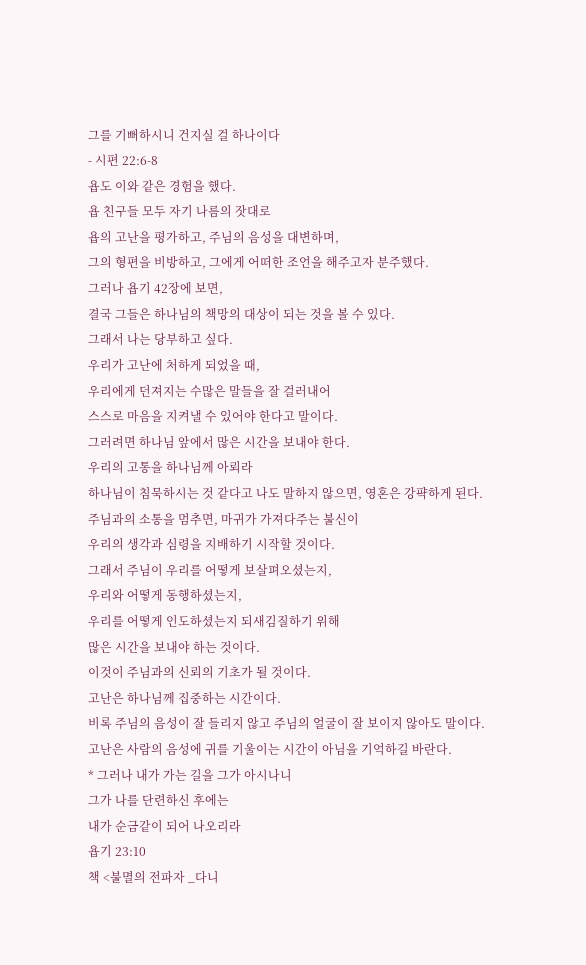그를 기뻐하시니 건지실 걸 하나이다
- 시편 22:6-8
욥도 이와 같은 경험을 했다.
욥 친구들 모두 자기 나름의 잣대로
욥의 고난을 평가하고, 주님의 음성을 대변하며,
그의 형편을 비방하고, 그에게 어떠한 조언을 해주고자 분주했다.
그러나 욥기 42장에 보면,
결국 그들은 하나님의 책망의 대상이 되는 것을 볼 수 있다.
그래서 나는 당부하고 싶다.
우리가 고난에 처하게 되었을 때,
우리에게 던져지는 수많은 말들을 잘 걸러내어
스스로 마음을 지켜낼 수 있어야 한다고 말이다.
그러려면 하나님 앞에서 많은 시간을 보내야 한다.
우리의 고통을 하나님께 아뢰라
하나님이 침묵하시는 것 같다고 나도 말하지 않으면, 영혼은 강퍅하게 된다.
주님과의 소통을 멈추면, 마귀가 가져다주는 불신이
우리의 생각과 심령을 지배하기 시작할 것이다.
그래서 주님이 우리를 어떻게 보살펴오셨는지,
우리와 어떻게 동행하셨는지,
우리를 어떻게 인도하셨는지 되새김질하기 위해
많은 시간을 보내야 하는 것이다.
이것이 주님과의 신뢰의 기초가 될 것이다.
고난은 하나님께 집중하는 시간이다.
비록 주님의 음성이 잘 들리지 않고 주님의 얼굴이 잘 보이지 않아도 말이다.
고난은 사람의 음성에 귀를 기울이는 시간이 아님을 기억하길 바란다.
* 그러나 내가 가는 길을 그가 아시나니
그가 나를 단련하신 후에는
내가 순금같이 되어 나오리라
욥기 23:10
책 <불멸의 전파자 _다니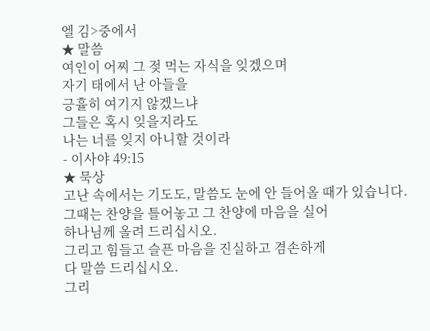엘 김>중에서
★ 말씀
여인이 어찌 그 젖 먹는 자식을 잊겠으며
자기 태에서 난 아들을
긍휼히 여기지 않겠느냐
그들은 혹시 잊을지라도
나는 너를 잊지 아니할 것이라
- 이사야 49:15
★ 묵상
고난 속에서는 기도도, 말씀도 눈에 안 들어올 때가 있습니다.
그때는 찬양을 틀어놓고 그 찬양에 마음을 실어
하나님께 올려 드리십시오.
그리고 힘들고 슬픈 마음을 진실하고 겸손하게
다 말씀 드리십시오.
그리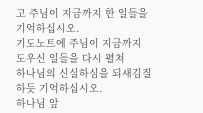고 주님이 지금까지 한 일들을 기억하십시오.
기도노트에 주님이 지금까지 도우신 일들을 다시 펼쳐
하나님의 신실하심을 되새김질하듯 기억하십시오.
하나님 앞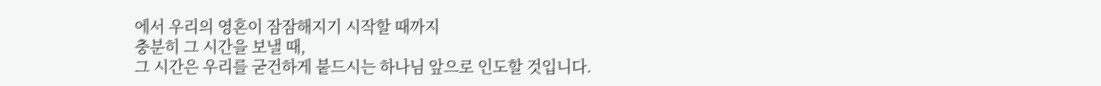에서 우리의 영혼이 잠잠해지기 시작할 때까지
충분히 그 시간을 보낼 때,
그 시간은 우리를 굳건하게 붙드시는 하나님 앞으로 인도할 것입니다.